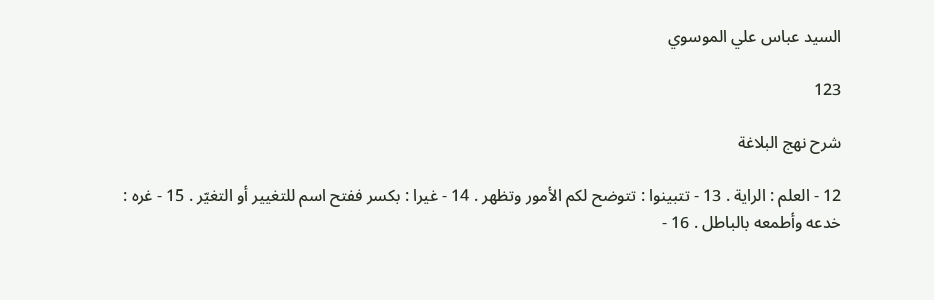السيد عباس علي الموسوي

123

شرح نهج البلاغة

12 - العلم : الراية . 13 - تتبينوا : تتوضح لكم الأمور وتظهر . 14 - غيرا : بكسر ففتح اسم للتغيير أو التغيّر . 15 - غره : خدعه وأطمعه بالباطل . 16 -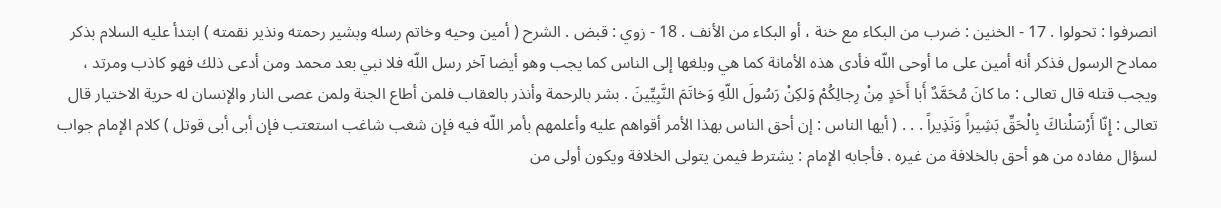انصرفوا : تحولوا . 17 - الخنين : ضرب من البكاء مع خنة ، أو البكاء من الأنف . 18 - زوي : قبض . الشرح ( أمين وحيه وخاتم رسله وبشير رحمته ونذير نقمته ) ابتدأ عليه السلام بذكر ممادح الرسول فذكر أنه أمين على ما أوحى اللّه فأدى هذه الأمانة كما هي وبلغها إلى الناس كما يجب وهو أيضا آخر رسل اللّه فلا نبي بعد محمد ومن أدعى ذلك فهو كاذب ومرتد ، ويجب قتله قال تعالى : ما كانَ مُحَمَّدٌ أَبا أَحَدٍ مِنْ رِجالِكُمْ وَلكِنْ رَسُولَ اللّهِ وَخاتَمَ النَّبِيِّينَ . بشر بالرحمة وأنذر بالعقاب فلمن أطاع الجنة ولمن عصى النار والإنسان له حرية الاختيار قال تعالى : إِنّا أَرْسَلْناكَ بِالْحَقِّ بَشِيراً وَنَذِيراً . . . ( أيها الناس : إن أحق الناس بهذا الأمر أقواهم عليه وأعلمهم بأمر اللّه فيه فإن شغب شاغب استعتب فإن أبى أبى قوتل ) كلام الإمام جواب لسؤال مفاده من هو أحق بالخلافة من غيره . فأجابه الإمام : يشترط فيمن يتولى الخلافة ويكون أولى من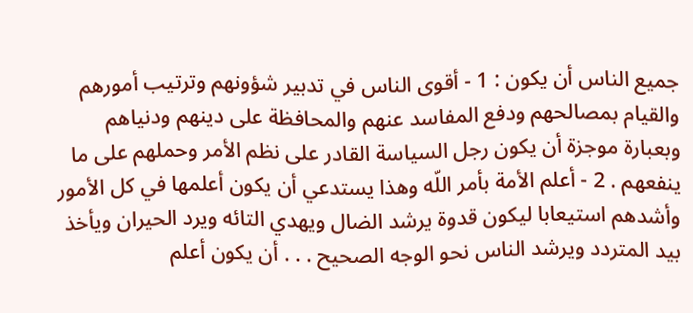جميع الناس أن يكون : 1 - أقوى الناس في تدبير شؤونهم وترتيب أمورهم والقيام بمصالحهم ودفع المفاسد عنهم والمحافظة على دينهم ودنياهم وبعبارة موجزة أن يكون رجل السياسة القادر على نظم الأمر وحملهم على ما ينفعهم . 2 - أعلم الأمة بأمر اللّه وهذا يستدعي أن يكون أعلمها في كل الأمور وأشدهم استيعابا ليكون قدوة يرشد الضال ويهدي التائه ويرد الحيران ويأخذ بيد المتردد ويرشد الناس نحو الوجه الصحيح . . . أن يكون أعلم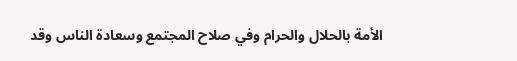الأمة بالحلال والحرام وفي صلاح المجتمع وسعادة الناس وقد